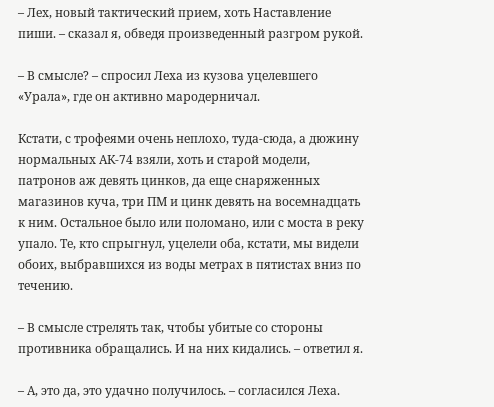– Лех, новый тактический прием, хоть Наставление пиши. – сказал я, обведя произведенный разгром рукой.

– В смысле? – спросил Леха из кузова уцелевшего «Урала», где он активно мародерничал.

Кстати, с трофеями очень неплохо, туда-сюда, а дюжину нормальных АК-74 взяли, хоть и старой модели, патронов аж девять цинков, да еще снаряженных магазинов куча, три ПМ и цинк девять на восемнадцать к ним. Остальное было или поломано, или с моста в реку упало. Те, кто спрыгнул, уцелели оба, кстати, мы видели обоих, выбравшихся из воды метрах в пятистах вниз по течению.

– В смысле стрелять так, чтобы убитые со стороны противника обращались. И на них кидались. – ответил я.

– А, это да, это удачно получилось. – согласился Леха.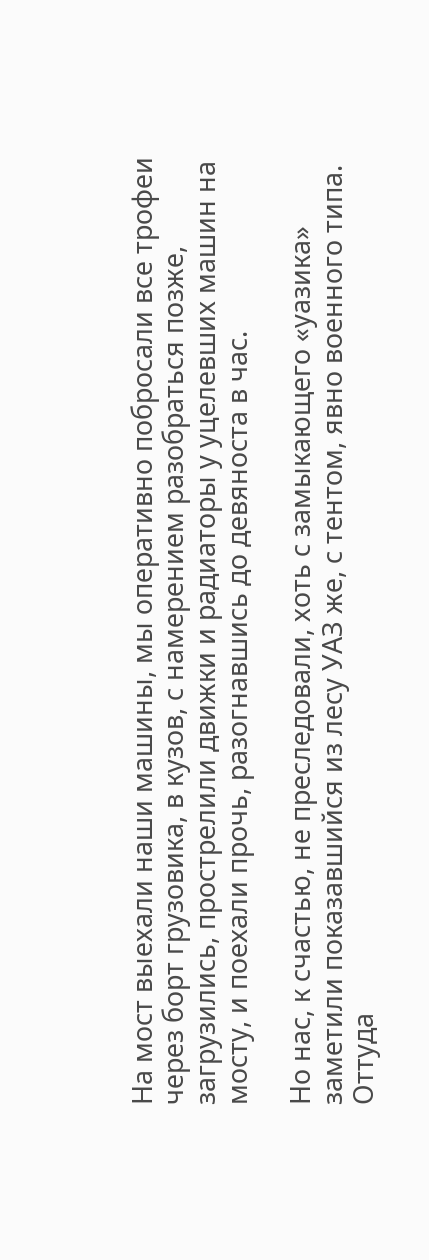На мост выехали наши машины, мы оперативно побросали все трофеи через борт грузовика, в кузов, с намерением разобраться позже, загрузились, прострелили движки и радиаторы у уцелевших машин на мосту, и поехали прочь, разогнавшись до девяноста в час.

Но нас, к счастью, не преследовали, хоть с замыкающего «уазика» заметили показавшийся из лесу УАЗ же, с тентом, явно военного типа. Оттуда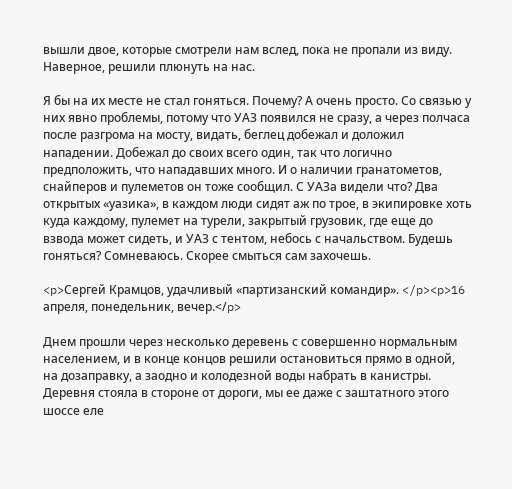вышли двое, которые смотрели нам вслед, пока не пропали из виду. Наверное, решили плюнуть на нас.

Я бы на их месте не стал гоняться. Почему? А очень просто. Со связью у них явно проблемы, потому что УАЗ появился не сразу, а через полчаса после разгрома на мосту, видать, беглец добежал и доложил нападении. Добежал до своих всего один, так что логично предположить, что нападавших много. И о наличии гранатометов, снайперов и пулеметов он тоже сообщил. С УАЗа видели что? Два открытых «уазика», в каждом люди сидят аж по трое, в экипировке хоть куда каждому, пулемет на турели, закрытый грузовик, где еще до взвода может сидеть, и УАЗ с тентом, небось с начальством. Будешь гоняться? Сомневаюсь. Скорее смыться сам захочешь.

<p>Сергей Крамцов, удачливый «партизанский командир». </p><p>16 апреля, понедельник, вечер.</p>

Днем прошли через несколько деревень с совершенно нормальным населением, и в конце концов решили остановиться прямо в одной, на дозаправку, а заодно и колодезной воды набрать в канистры. Деревня стояла в стороне от дороги, мы ее даже с заштатного этого шоссе еле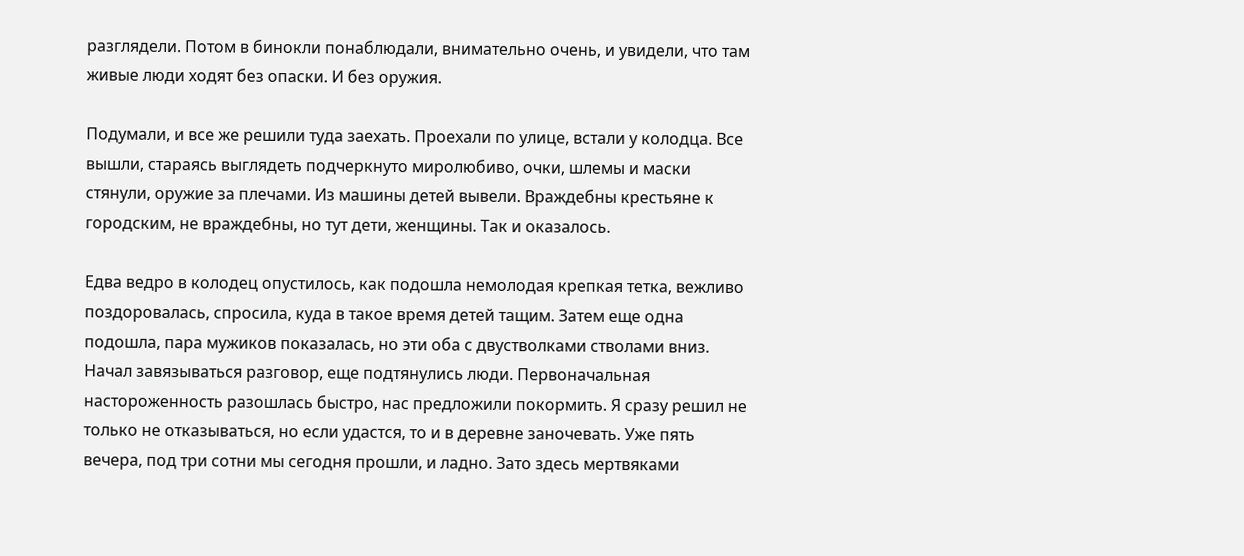разглядели. Потом в бинокли понаблюдали, внимательно очень, и увидели, что там живые люди ходят без опаски. И без оружия.

Подумали, и все же решили туда заехать. Проехали по улице, встали у колодца. Все вышли, стараясь выглядеть подчеркнуто миролюбиво, очки, шлемы и маски стянули, оружие за плечами. Из машины детей вывели. Враждебны крестьяне к городским, не враждебны, но тут дети, женщины. Так и оказалось.

Едва ведро в колодец опустилось, как подошла немолодая крепкая тетка, вежливо поздоровалась, спросила, куда в такое время детей тащим. Затем еще одна подошла, пара мужиков показалась, но эти оба с двустволками стволами вниз. Начал завязываться разговор, еще подтянулись люди. Первоначальная настороженность разошлась быстро, нас предложили покормить. Я сразу решил не только не отказываться, но если удастся, то и в деревне заночевать. Уже пять вечера, под три сотни мы сегодня прошли, и ладно. Зато здесь мертвяками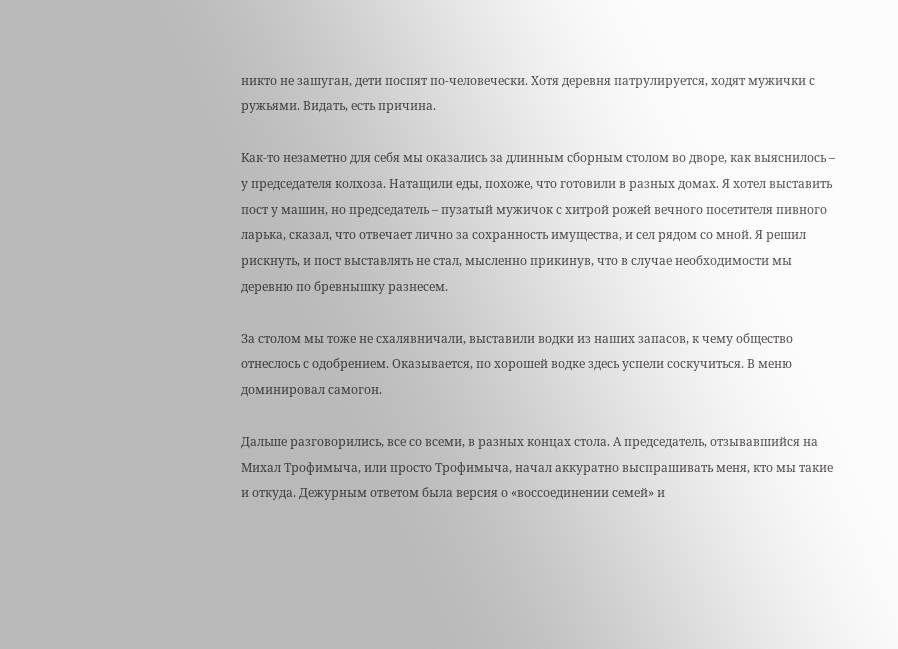никто не зашуган, дети поспят по-человечески. Хотя деревня патрулируется, ходят мужички с ружьями. Видать, есть причина.

Как-то незаметно для себя мы оказались за длинным сборным столом во дворе, как выяснилось – у председателя колхоза. Натащили еды, похоже, что готовили в разных домах. Я хотел выставить пост у машин, но председатель – пузатый мужичок с хитрой рожей вечного посетителя пивного ларька, сказал, что отвечает лично за сохранность имущества, и сел рядом со мной. Я решил рискнуть, и пост выставлять не стал, мысленно прикинув, что в случае необходимости мы деревню по бревнышку разнесем.

За столом мы тоже не схалявничали, выставили водки из наших запасов, к чему общество отнеслось с одобрением. Оказывается, по хорошей водке здесь успели соскучиться. В меню доминировал самогон.

Дальше разговорились, все со всеми, в разных концах стола. А председатель, отзывавшийся на Михал Трофимыча, или просто Трофимыча, начал аккуратно выспрашивать меня, кто мы такие и откуда. Дежурным ответом была версия о «воссоединении семей» и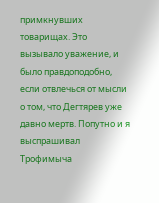примкнувших товарищах. Это вызывало уважение, и было правдоподобно, если отвлечься от мысли о том, что Дегтярев уже давно мертв. Попутно и я выспрашивал Трофимыча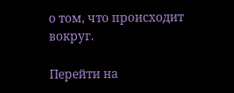о том, что происходит вокруг.

Перейти на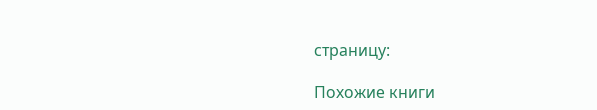страницу:

Похожие книги